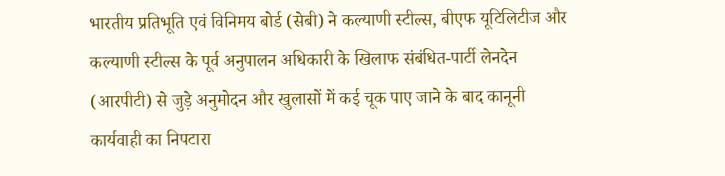भारतीय प्रतिभूति एवं विनिमय बोर्ड (सेबी) ने कल्याणी स्टील्स, बीएफ यूटिलिटीज और कल्याणी स्टील्स के पूर्व अनुपालन अधिकारी के खिलाफ संबंधित-पार्टी लेनदेन (आरपीटी) से जुड़े अनुमोदन और खुलासों में कई चूक पाए जाने के बाद कानूनी कार्यवाही का निपटारा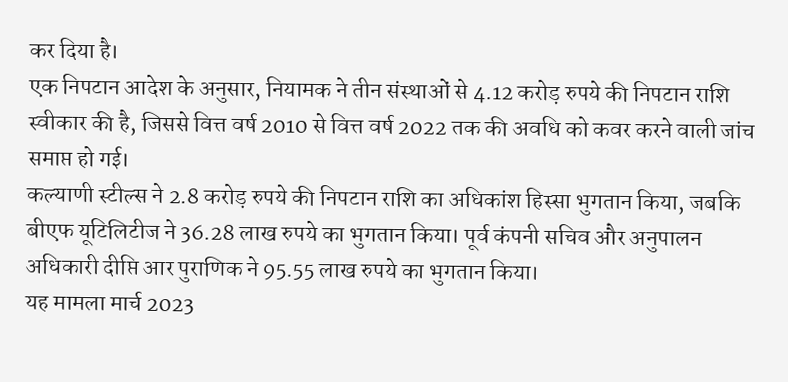कर दिया है।
एक निपटान आदेश के अनुसार, नियामक ने तीन संस्थाओं से 4.12 करोड़ रुपये की निपटान राशि स्वीकार की है, जिससे वित्त वर्ष 2010 से वित्त वर्ष 2022 तक की अवधि को कवर करने वाली जांच समाप्त हो गई।
कल्याणी स्टील्स ने 2.8 करोड़ रुपये की निपटान राशि का अधिकांश हिस्सा भुगतान किया, जबकि बीएफ यूटिलिटीज ने 36.28 लाख रुपये का भुगतान किया। पूर्व कंपनी सचिव और अनुपालन अधिकारी दीप्ति आर पुराणिक ने 95.55 लाख रुपये का भुगतान किया।
यह मामला मार्च 2023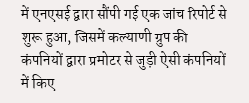में एनएसई द्वारा सौंपी गई एक जांच रिपोर्ट से शुरू हुआ, जिसमें कल्याणी ग्रुप की कंपनियों द्वारा प्रमोटर से जुड़ी ऐसी कंपनियों में किए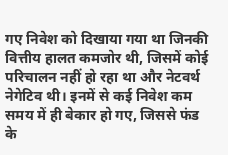गए निवेश को दिखाया गया था जिनकी वित्तीय हालत कमजोर थी, जिसमें कोई परिचालन नहीं हो रहा था और नेटवर्थ नेगेटिव थी। इनमें से कई निवेश कम समय में ही बेकार हो गए, जिससे फंड के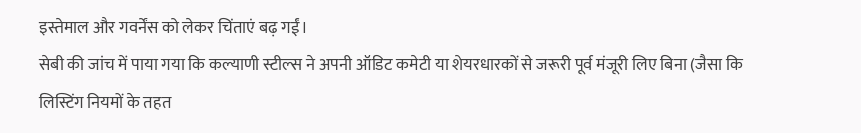इस्तेमाल और गवर्नेंस को लेकर चिंताएं बढ़ गईं।
सेबी की जांच में पाया गया कि कल्याणी स्टील्स ने अपनी ऑडिट कमेटी या शेयरधारकों से जरूरी पूर्व मंजूरी लिए बिना (जैसा कि लिस्टिंग नियमों के तहत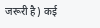जरूरी है) कई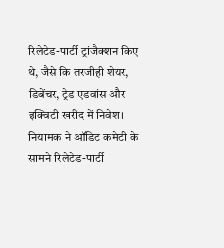रिलेटेड-पार्टी ट्रांजैक्शन किए थे, जैसे कि तरजीही शेयर, डिबेंचर, ट्रेड एडवांस और इक्विटी खरीद में निवेश। नियामक ने ऑडिट कमेटी के सामने रिलेटेड-पार्टी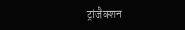ट्रांजैक्शन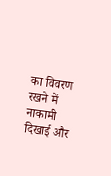का विवरण रखने में नाकामी दिखाई और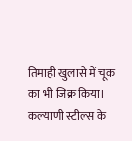तिमाही खुलासे में चूक का भी जिक्र किया।
कल्याणी स्टील्स के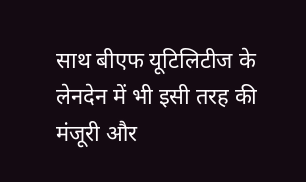साथ बीएफ यूटिलिटीज के लेनदेन में भी इसी तरह की मंजूरी और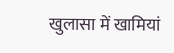खुलासा में खामियां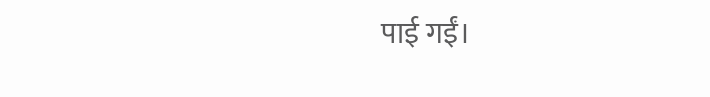पाई गईं।